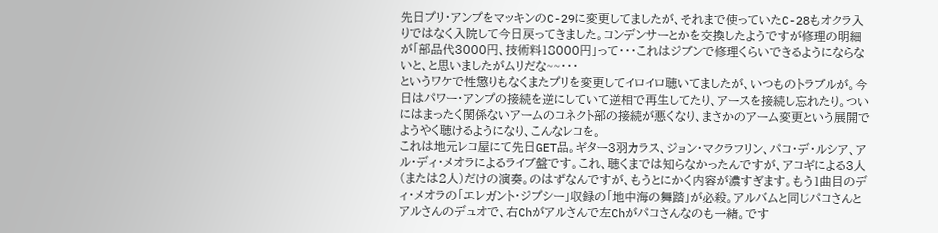先日プリ・アンプをマッキンのC-29に変更してましたが、それまで使っていたC-28もオクラ入りではなく入院して今日戻ってきました。コンデンサーとかを交換したようですが修理の明細が「部品代3000円、技術料18000円」って・・・これはジブンで修理くらいできるようにならないと、と思いましたがムリだな~~・・・
というワケで性懲りもなくまたプリを変更してイロイロ聴いてましたが、いつものトラブルが。今日はパワー・アンプの接続を逆にしていて逆相で再生してたり、アースを接続し忘れたり。ついにはまったく関係ないアームのコネクト部の接続が悪くなり、まさかのアーム変更という展開でようやく聴けるようになり、こんなレコを。
これは地元レコ屋にて先日GET品。ギター3羽カラス、ジョン・マクラフリン、パコ・デ・ルシア、アル・ディ・メオラによるライブ盤です。これ、聴くまでは知らなかったんですが、アコギによる3人(または2人)だけの演奏。のはずなんですが、もうとにかく内容が濃すぎます。もう1曲目のディ・メオラの「エレガント・ジプシー」収録の「地中海の舞踏」が必殺。アルバムと同じパコさんとアルさんのデュオで、右Chがアルさんで左Chがパコさんなのも一緒。です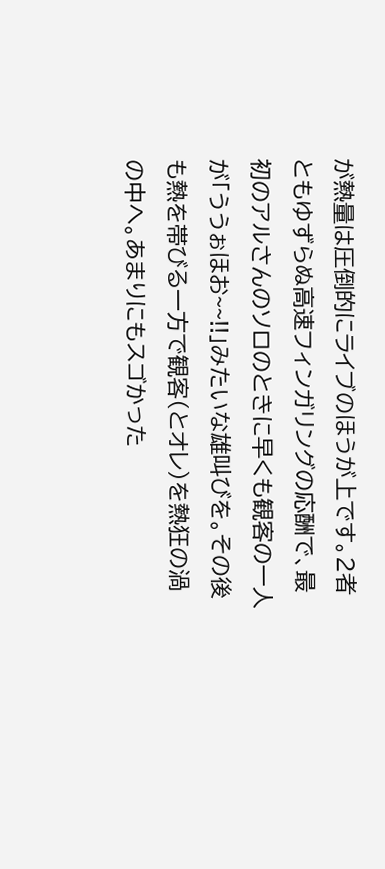が熱量は圧倒的にライブのほうが上です。2者ともゆずらぬ高速フィンガリングの応酬で、最初のアルさんのソロのときに早くも観客の一人が「ううぉほお~~!!」みたいな雄叫びを。その後も熱を帯びる一方で観客(とオレ)を熱狂の渦の中へ。あまりにもスゴかった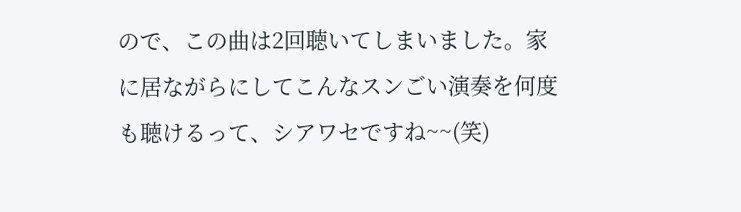ので、この曲は2回聴いてしまいました。家に居ながらにしてこんなスンごい演奏を何度も聴けるって、シアワセですね~~(笑)